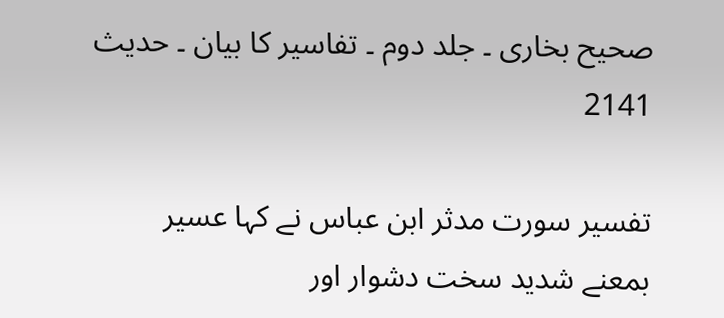صحیح بخاری ۔ جلد دوم ۔ تفاسیر کا بیان ۔ حدیث 2141

تفسیر سورت مدثر ابن عباس نے کہا عسیر بمعنے شدید سخت دشوار اور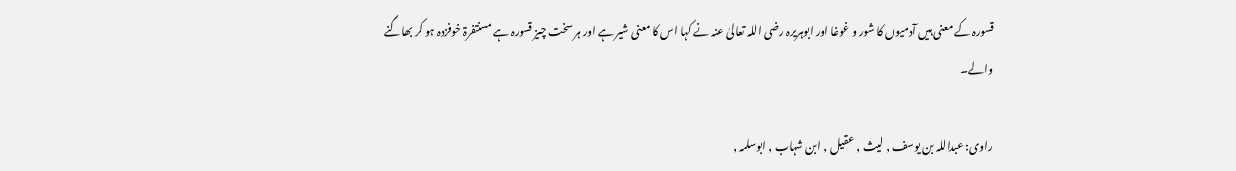قسورہ کے معنی ہیں آدمیوں کا شور و غوغا اور ابوہریرہ رضی اللہ تعالیٰ عنہ نے کہا اس کا معنی شیر ہے اور ہر سخت چیز قسورہ ہے مسنتفرۃ خوفزدہ ہو کر بھاگنے والے۔

راوی: عبداللہ بن یوسف , لیث , عقیل , ابن شہاب , ابوسلمہ ,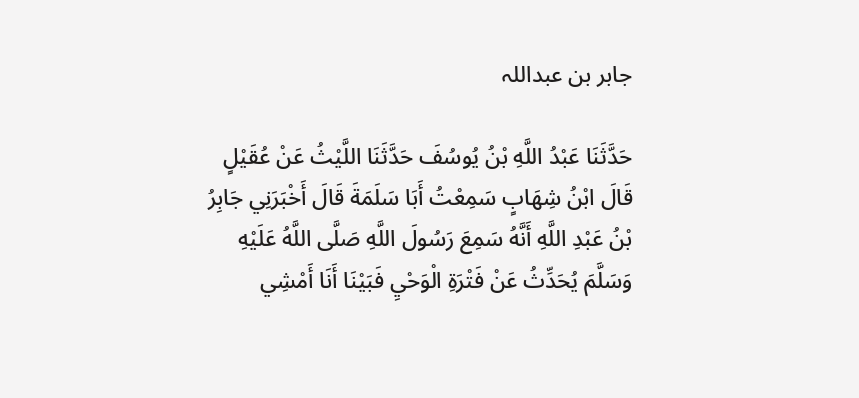جابر بن عبداللہ

حَدَّثَنَا عَبْدُ اللَّهِ بْنُ يُوسُفَ حَدَّثَنَا اللَّيْثُ عَنْ عُقَيْلٍ قَالَ ابْنُ شِهَابٍ سَمِعْتُ أَبَا سَلَمَةَ قَالَ أَخْبَرَنِي جَابِرُ بْنُ عَبْدِ اللَّهِ أَنَّهُ سَمِعَ رَسُولَ اللَّهِ صَلَّی اللَّهُ عَلَيْهِ وَسَلَّمَ يُحَدِّثُ عَنْ فَتْرَةِ الْوَحْيِ فَبَيْنَا أَنَا أَمْشِي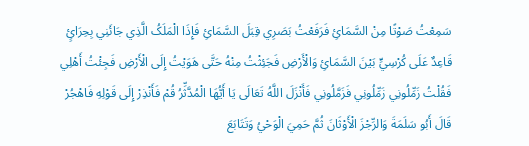سَمِعْتُ صَوْتًا مِنْ السَّمَائِ فَرَفَعْتُ بَصَرِي قِبَلَ السَّمَائِ فَإِذَا الْمَلَکُ الَّذِي جَائَنِي بِحِرَائٍ قَاعِدٌ عَلَی کُرْسِيٍّ بَيْنَ السَّمَائِ وَالْأَرْضِ فَجَئِثْتُ مِنْهُ حَتَّی هَوَيْتُ إِلَی الْأَرْضِ فَجِئْتُ أَهْلِي فَقُلْتُ زَمِّلُونِي زَمِّلُونِي فَزَمَّلُونِي فَأَنْزَلَ اللَّهُ تَعَالَی يَا أَيُّهَا الْمُدَّثِّرُ قُمْ فَأَنْذِرْ إِلَی قَوْلِهِ فَاهْجُرْ قَالَ أَبُو سَلَمَةَ وَالرِّجْزَ الْأَوْثَانَ ثُمَّ حَمِيَ الْوَحْيُ وَتَتَابَعَ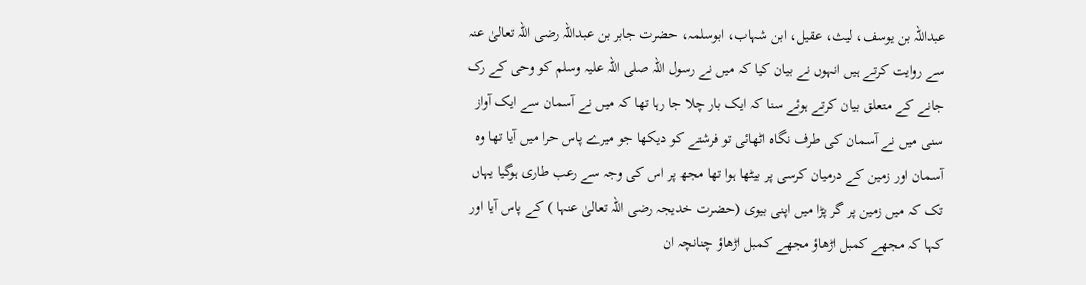عبداللہ بن یوسف، لیث، عقیل، ابن شہاب، ابوسلمہ، حضرت جابر بن عبداللہ رضی اللہ تعالیٰ عنہ سے روایت کرتے ہیں انہوں نے بیان کیا کہ میں نے رسول اللہ صلی اللہ علیہ وسلم کو وحی کے رک جانے کے متعلق بیان کرتے ہوئے سنا کہ ایک بار چلا جا رہا تھا کہ میں نے آسمان سے ایک آواز سنی میں نے آسمان کی طرف نگاہ اٹھائی تو فرشتے کو دیکھا جو میرے پاس حرا میں آیا تھا وہ آسمان اور زمین کے درمیان کرسی پر بیٹھا ہوا تھا مجھ پر اس کی وجہ سے رعب طاری ہوگیا یہاں تک کہ میں زمین پر گر پڑا میں اپنی بیوی (حضرت خدیجہ رضی اللہ تعالیٰ عنہا ) کے پاس آیا اور کہا کہ مجھے کمبل اڑھاؤ مجھے کمبل اڑھاؤ چنانچہ ان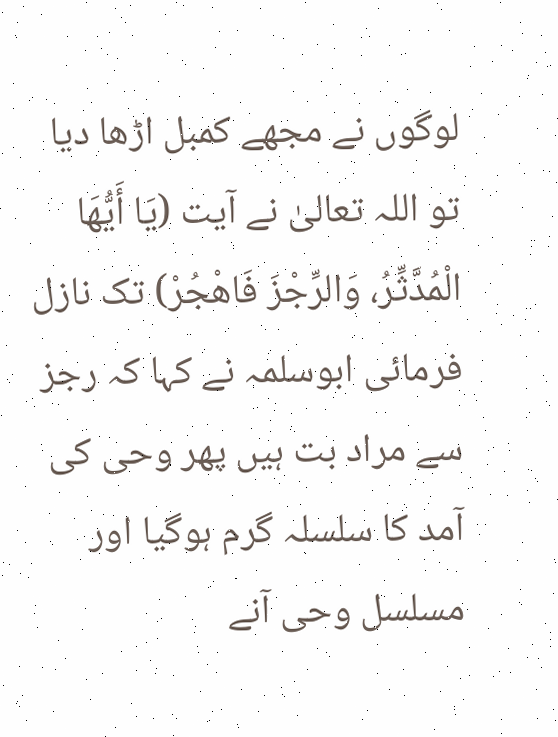لوگوں نے مجھے کمبل اڑھا دیا تو اللہ تعالیٰ نے آیت (يَا أَيُّهَا الْمُدَّثِّرُ، وَالرِّجْزَ فَاهْجُرْ) تک نازل فرمائی ابوسلمہ نے کہا کہ رجز سے مراد بت ہیں پھر وحی کی آمد کا سلسلہ گرم ہوگیا اور مسلسل وحی آنے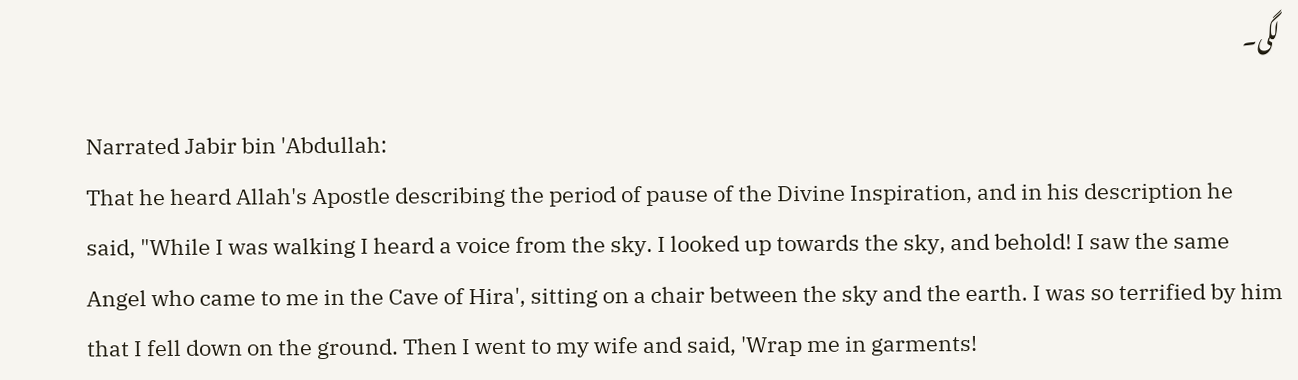لگی۔

Narrated Jabir bin 'Abdullah:
That he heard Allah's Apostle describing the period of pause of the Divine Inspiration, and in his description he said, "While I was walking I heard a voice from the sky. I looked up towards the sky, and behold! I saw the same Angel who came to me in the Cave of Hira', sitting on a chair between the sky and the earth. I was so terrified by him that I fell down on the ground. Then I went to my wife and said, 'Wrap me in garments!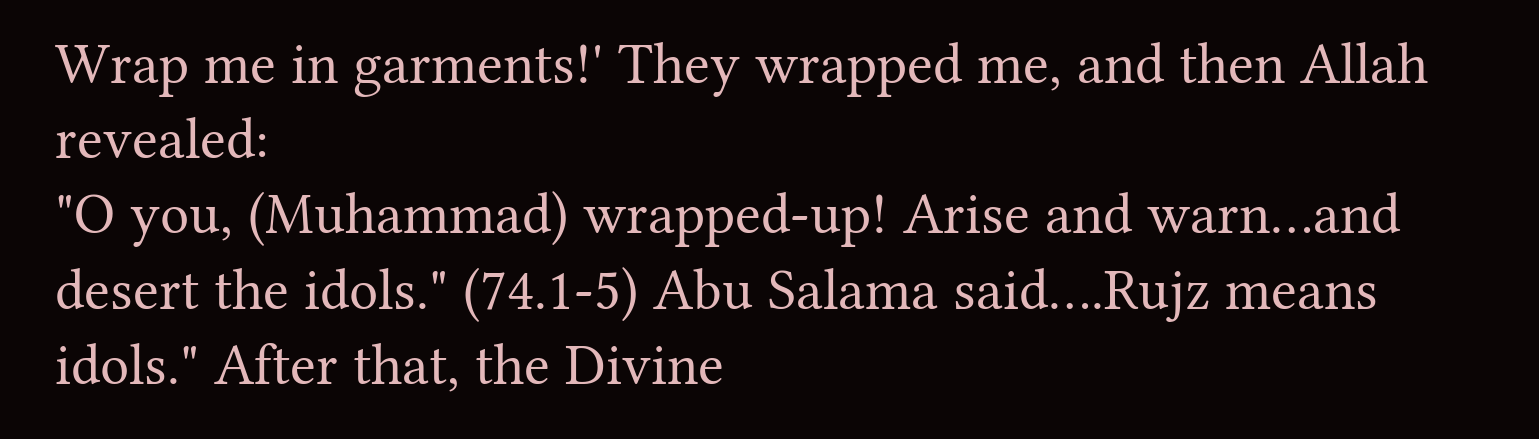Wrap me in garments!' They wrapped me, and then Allah revealed:
"O you, (Muhammad) wrapped-up! Arise and warn…and desert the idols." (74.1-5) Abu Salama said….Rujz means idols." After that, the Divine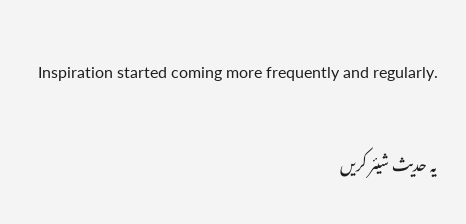Inspiration started coming more frequently and regularly.

یہ حدیث شیئر کریں